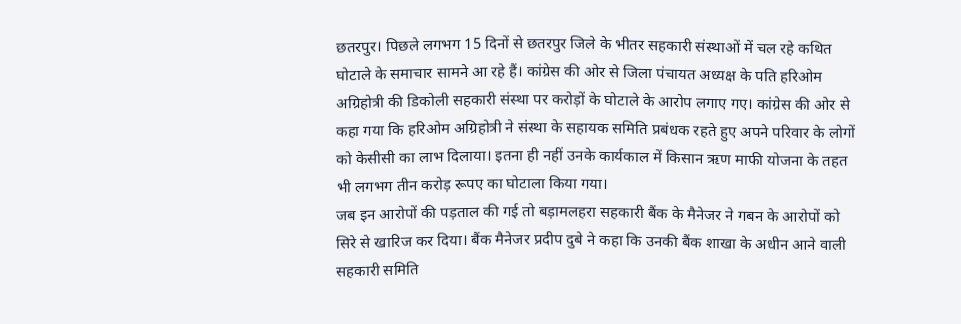छतरपुर। पिछले लगभग 15 दिनों से छतरपुर जिले के भीतर सहकारी संस्थाओं में चल रहे कथित घोटाले के समाचार सामने आ रहे हैं। कांग्रेस की ओर से जिला पंचायत अध्यक्ष के पति हरिओम अग्रिहोत्री की डिकोली सहकारी संस्था पर करोड़ों के घोटाले के आरोप लगाए गए। कांग्रेस की ओर से कहा गया कि हरिओम अग्रिहोत्री ने संस्था के सहायक समिति प्रबंधक रहते हुए अपने परिवार के लोगों को केसीसी का लाभ दिलाया। इतना ही नहीं उनके कार्यकाल में किसान ऋण माफी योजना के तहत भी लगभग तीन करोड़ रूपए का घोटाला किया गया।
जब इन आरोपों की पड़ताल की गई तो बड़ामलहरा सहकारी बैंक के मैनेजर ने गबन के आरोपों को सिरे से खारिज कर दिया। बैंक मैनेजर प्रदीप दुबे ने कहा कि उनकी बैंक शाखा के अधीन आने वाली सहकारी समिति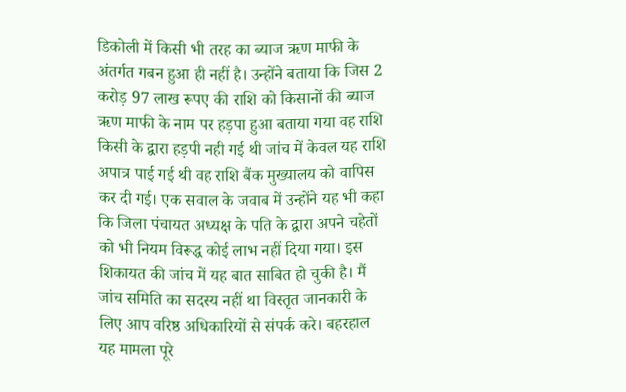डिकोली में किसी भी तरह का ब्याज ऋण माफी के अंतर्गत गबन हुआ ही नहीं है। उन्होंने बताया कि जिस 2 करोड़ 97 लाख रूपए की राशि को किसानों की ब्याज ऋण माफी के नाम पर हड़पा हुआ बताया गया वह राशि किसी के द्वारा हड़पी नही गई थी जांच में केवल यह राशि अपात्र पाई गई थी वह राशि बैंक मुख्यालय को वापिस कर दी गई। एक सवाल के जवाब में उन्होंने यह भी कहा कि जिला पंचायत अध्यक्ष के पति के द्वारा अपने चहेतों को भी नियम विरूद्ध कोई लाभ नहीं दिया गया। इस शिकायत की जांच में यह बात साबित हो चुकी है। मैं जांच समिति का सदस्य नहीं था विस्तृत जानकारी के लिए आप वरिष्ठ अधिकारियों से संपर्क करे। बहरहाल यह मामला पूरे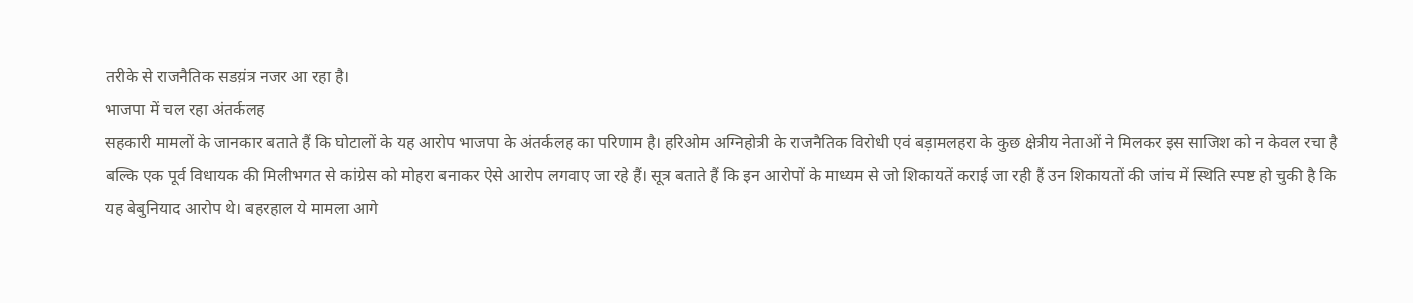तरीके से राजनैतिक सडय़ंत्र नजर आ रहा है।
भाजपा में चल रहा अंतर्कलह
सहकारी मामलों के जानकार बताते हैं कि घोटालों के यह आरोप भाजपा के अंतर्कलह का परिणाम है। हरिओम अग्निहोत्री के राजनैतिक विरोधी एवं बड़ामलहरा के कुछ क्षेत्रीय नेताओं ने मिलकर इस साजिश को न केवल रचा है बल्कि एक पूर्व विधायक की मिलीभगत से कांग्रेस को मोहरा बनाकर ऐसे आरोप लगवाए जा रहे हैं। सूत्र बताते हैं कि इन आरोपों के माध्यम से जो शिकायतें कराई जा रही हैं उन शिकायतों की जांच में स्थिति स्पष्ट हो चुकी है कि यह बेबुनियाद आरोप थे। बहरहाल ये मामला आगे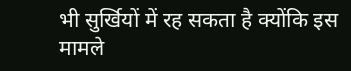भी सुर्खियों में रह सकता है क्योंकि इस मामले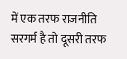में एक तरफ राजनीति सरगर्म है तो दूसरी तरफ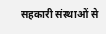सहकारी संस्थाओं से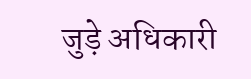जुड़े अधिकारी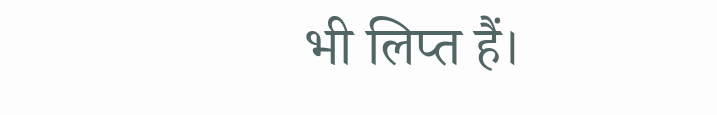भी लिप्त हैं।